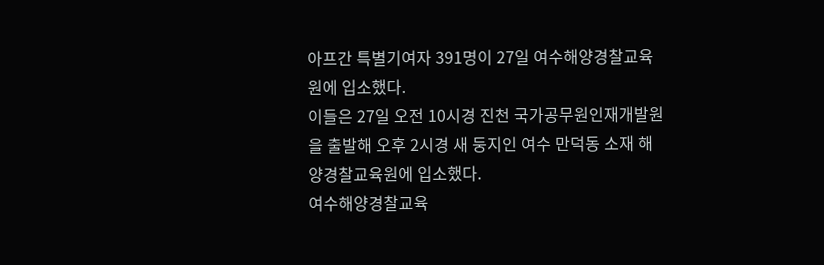아프간 특별기여자 391명이 27일 여수해양경찰교육원에 입소했다.
이들은 27일 오전 10시경 진천 국가공무원인재개발원을 출발해 오후 2시경 새 둥지인 여수 만덕동 소재 해양경찰교육원에 입소했다.
여수해양경찰교육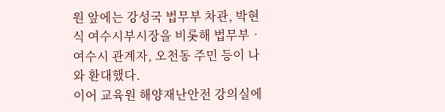원 앞에는 강성국 법무부 차관, 박현식 여수시부시장을 비롯해 법무부‧여수시 관계자, 오천동 주민 등이 나와 환대했다.
이어 교육원 해양재난안전 강의실에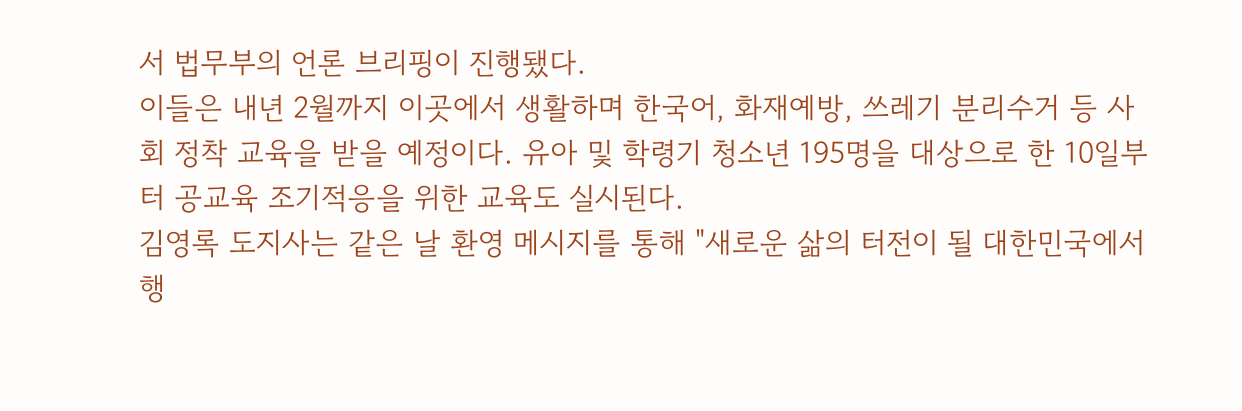서 법무부의 언론 브리핑이 진행됐다.
이들은 내년 2월까지 이곳에서 생활하며 한국어, 화재예방, 쓰레기 분리수거 등 사회 정착 교육을 받을 예정이다. 유아 및 학령기 청소년 195명을 대상으로 한 10일부터 공교육 조기적응을 위한 교육도 실시된다.
김영록 도지사는 같은 날 환영 메시지를 통해 "새로운 삶의 터전이 될 대한민국에서 행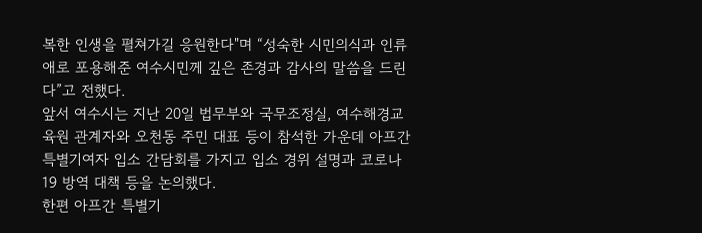복한 인생을 펼쳐가길 응원한다"며 “성숙한 시민의식과 인류애로 포용해준 여수시민께 깊은 존경과 감사의 말씀을 드린다”고 전했다.
앞서 여수시는 지난 20일 법무부와 국무조정실, 여수해경교육원 관계자와 오천동 주민 대표 등이 참석한 가운데 아프간 특별기여자 입소 간담회를 가지고 입소 경위 설명과 코로나19 방역 대책 등을 논의했다.
한편 아프간 특별기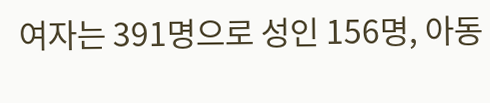여자는 391명으로 성인 156명, 아동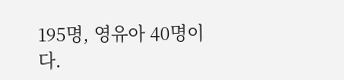195명, 영유아 40명이다.